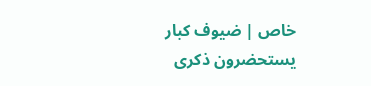خاص | ضيوف كبار يستحضرون ذكرى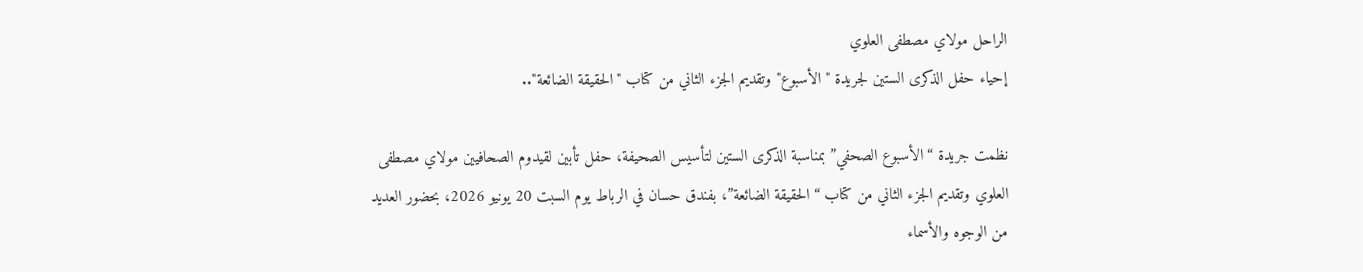الراحل مولاي مصطفى العلوي
إحياء حفل الذكرى الستين لجريدة "الأسبوع" وتقديم الجزء الثاني من كتاب "الحقيقة الضائعة"..

نظمت جريدة “الأسبوع الصحفي” بمناسبة الذكرى الستين لتأسيس الصحيفة، حفل تأبين لقيدوم الصحافيين مولاي مصطفى العلوي وتقديم الجزء الثاني من كتاب “الحقيقة الضائعة”، بفندق حسان في الرباط يوم السبت 20 يونيو 2026، بحضور العديد من الوجوه والأسماء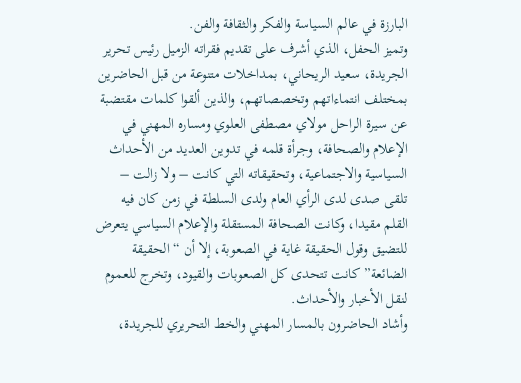البارزة في عالم السياسة والفكر والثقافة والفن.
وتميز الحفل، الذي أشرف على تقديم فقراته الزميل رئيس تحرير الجريدة، سعيد الريحاني، بمداخلات متنوعة من قبل الحاضرين بمختلف انتماءاتهم وتخصصاتهم، والذين ألقوا كلمات مقتضبة عن سيرة الراحل مولاي مصطفى العلوي ومساره المهني في الإعلام والصحافة، وجرأة قلمه في تدوين العديد من الأحداث السياسية والاجتماعية، وتحقيقاته التي كانت – ولا زالت – تلقى صدى لدى الرأي العام ولدى السلطة في زمن كان فيه القلم مقيدا، وكانت الصحافة المستقلة والإعلام السياسي يتعرض للتضيق وقول الحقيقة غاية في الصعوبة، إلا أن “الحقيقة الضائعة” كانت تتحدى كل الصعوبات والقيود، وتخرج للعموم لنقل الأخبار والأحداث.
وأشاد الحاضرون بالمسار المهني والخط التحريري للجريدة،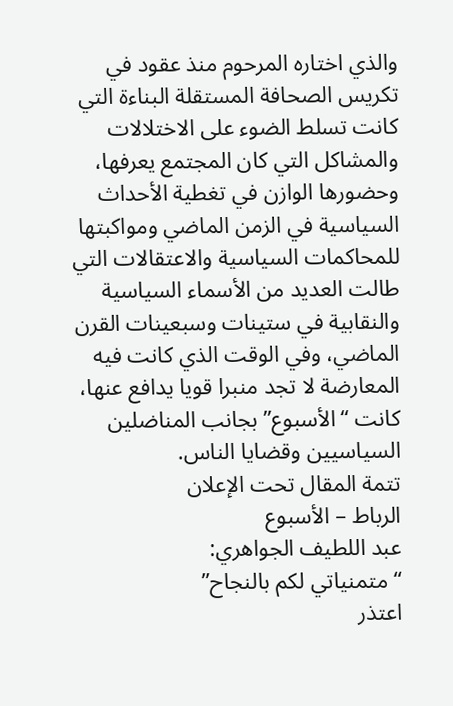والذي اختاره المرحوم منذ عقود في تكريس الصحافة المستقلة البناءة التي كانت تسلط الضوء على الاختلالات والمشاكل التي كان المجتمع يعرفها، وحضورها الوازن في تغطية الأحداث السياسية في الزمن الماضي ومواكبتها للمحاكمات السياسية والاعتقالات التي طالت العديد من الأسماء السياسية والنقابية في ستينات وسبعينات القرن الماضي، وفي الوقت الذي كانت فيه المعارضة لا تجد منبرا قويا يدافع عنها، كانت “الأسبوع” بجانب المناضلين السياسيين وقضايا الناس.
تتمة المقال تحت الإعلان
الرباط – الأسبوع
عبد اللطيف الجواهري:
“متمنياتي لكم بالنجاح”
اعتذر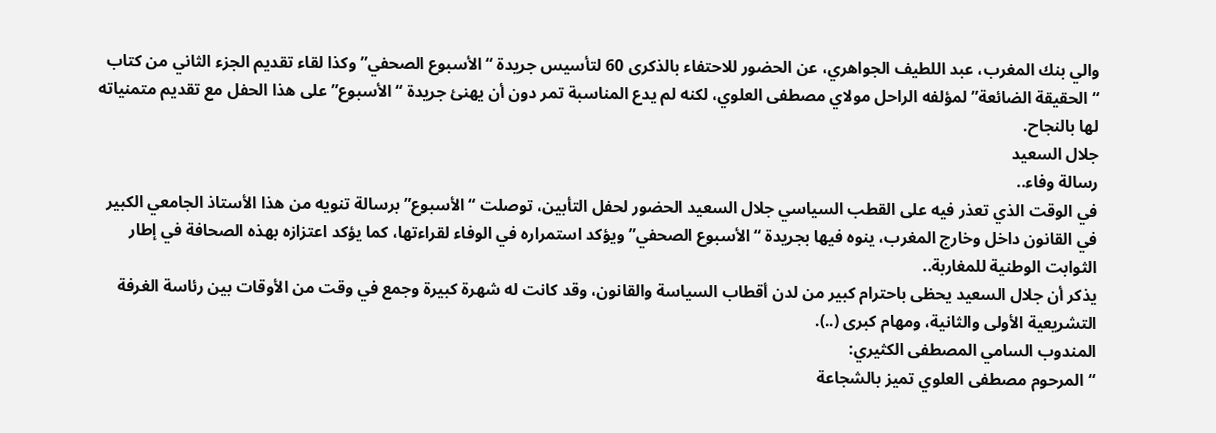والي بنك المغرب، عبد اللطيف الجواهري، عن الحضور للاحتفاء بالذكرى 60 لتأسيس جريدة “الأسبوع الصحفي” وكذا لقاء تقديم الجزء الثاني من كتاب “الحقيقة الضائعة” لمؤلفه الراحل مولاي مصطفى العلوي، لكنه لم يدع المناسبة تمر دون أن يهنئ جريدة “الأسبوع” على هذا الحفل مع تقديم متمنياته لها بالنجاح.
جلال السعيد
رسالة وفاء..
في الوقت الذي تعذر فيه على القطب السياسي جلال السعيد الحضور لحفل التأبين، توصلت “الأسبوع” برسالة تنويه من هذا الأستاذ الجامعي الكبير في القانون داخل وخارج المغرب، ينوه فيها بجريدة “الأسبوع الصحفي” ويؤكد استمراره في الوفاء لقراءتها، كما يؤكد اعتزازه بهذه الصحافة في إطار الثوابت الوطنية للمغاربة..
يذكر أن جلال السعيد يحظى باحترام كبير من لدن أقطاب السياسة والقانون، وقد كانت له شهرة كبيرة وجمع في وقت من الأوقات بين رئاسة الغرفة التشريعية الأولى والثانية، ومهام كبرى (..).
المندوب السامي المصطفى الكثيري:
“المرحوم مصطفى العلوي تميز بالشجاعة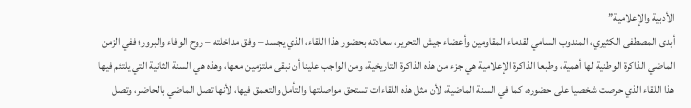الأدبية والإعلامية”
أبدى المصطفى الكثيري، المندوب السامي لقدماء المقاومين وأعضاء جيش التحرير، سعادته بحضور هذا اللقاء، الذي يجسد – وفق مداخلته – روح الوفاء والبرور؛ ففي الزمن الماضي الذاكرة الوطنية لها أهمية، وطبعا الذاكرة الإعلامية هي جزء من هذه الذاكرة التاريخية، ومن الواجب علينا أن نبقى ملتزمين معها، وهذه هي السنة الثانية التي يلتئم فيها هذا اللقاء الذي حرصت شخصيا على حضوره، كما في السنة الماضية، لأن مثل هذه اللقاءات تستحق مواصلتها والتأمل والتعمق فيها، لأنها تصل الماضي بالحاضر، وتصل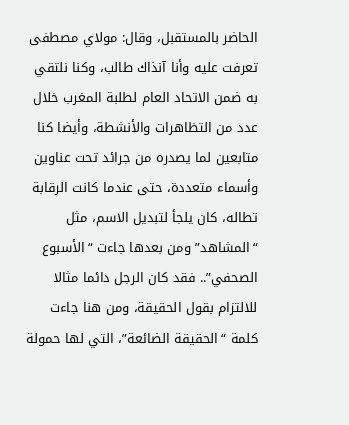الحاضر بالمستقبل، وقال: مولاي مصطفى تعرفت عليه وأنا آنذاك طالب، وكنا نلتقي به ضمن الاتحاد العام لطلبة المغرب خلال عدد من التظاهرات والأنشطة، وأيضا كنا متابعين لما يصدره من جرائد تحت عناوين وأسماء متعددة، حتى عندما كانت الرقابة تطاله، كان يلجأ لتبديل الاسم، مثل “المشاهد” ومن بعدها جاءت “الأسبوع الصحفي”.. فقد كان الرجل دائما مثالا للالتزام بقول الحقيقة، ومن هنا جاءت كلمة “الحقيقة الضائعة”، التي لها حمولة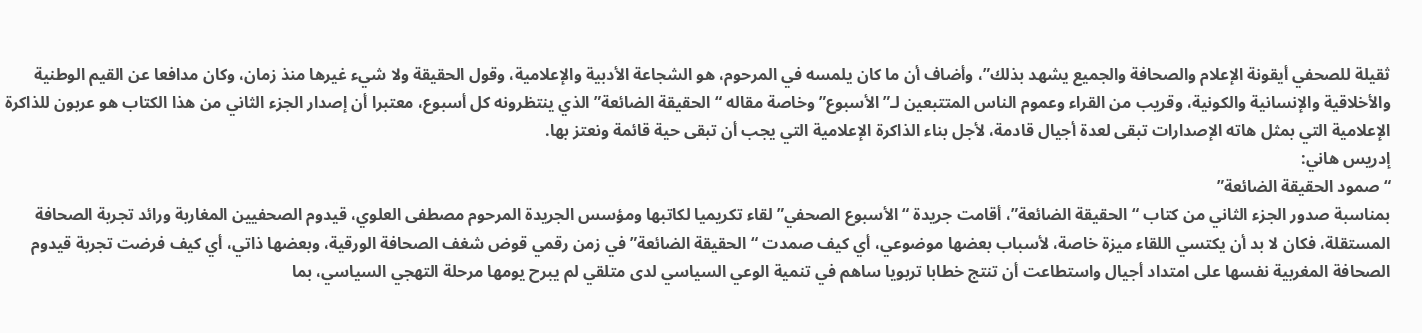ثقيلة للصحفي أيقونة الإعلام والصحافة والجميع يشهد بذلك”، وأضاف أن ما كان يلمسه في المرحوم، هو الشجاعة الأدبية والإعلامية، وقول الحقيقة ولا شيء غيرها منذ زمان، وكان مدافعا عن القيم الوطنية والأخلاقية والإنسانية والكونية، وقريب من القراء وعموم الناس المتتبعين لـ”الأسبوع” وخاصة مقاله “الحقيقة الضائعة” الذي ينتظرونه كل أسبوع، معتبرا أن إصدار الجزء الثاني من هذا الكتاب هو عربون للذاكرة الإعلامية التي بمثل هاته الإصدارات تبقى لعدة أجيال قادمة، لأجل بناء الذاكرة الإعلامية التي يجب أن تبقى حية قائمة ونعتز بها.
إدريس هاني:
“صمود الحقيقة الضائعة”
بمناسبة صدور الجزء الثاني من كتاب “الحقيقة الضائعة”، أقامت جريدة “الأسبوع الصحفي” لقاء تكريميا لكاتبها ومؤسس الجريدة المرحوم مصطفى العلوي، قيدوم الصحفيين المغاربة ورائد تجربة الصحافة المستقلة، فكان لا بد أن يكتسي اللقاء ميزة خاصة، لأسباب بعضها موضوعي، أي كيف صمدت “الحقيقة الضائعة” في زمن رقمي قوض شغف الصحافة الورقية، وبعضها ذاتي، أي كيف فرضت تجربة قيدوم الصحافة المغربية نفسها على امتداد أجيال واستطاعت أن تنتج خطابا تربويا ساهم في تنمية الوعي السياسي لدى متلقي لم يبرح يومها مرحلة التهجي السياسي، بما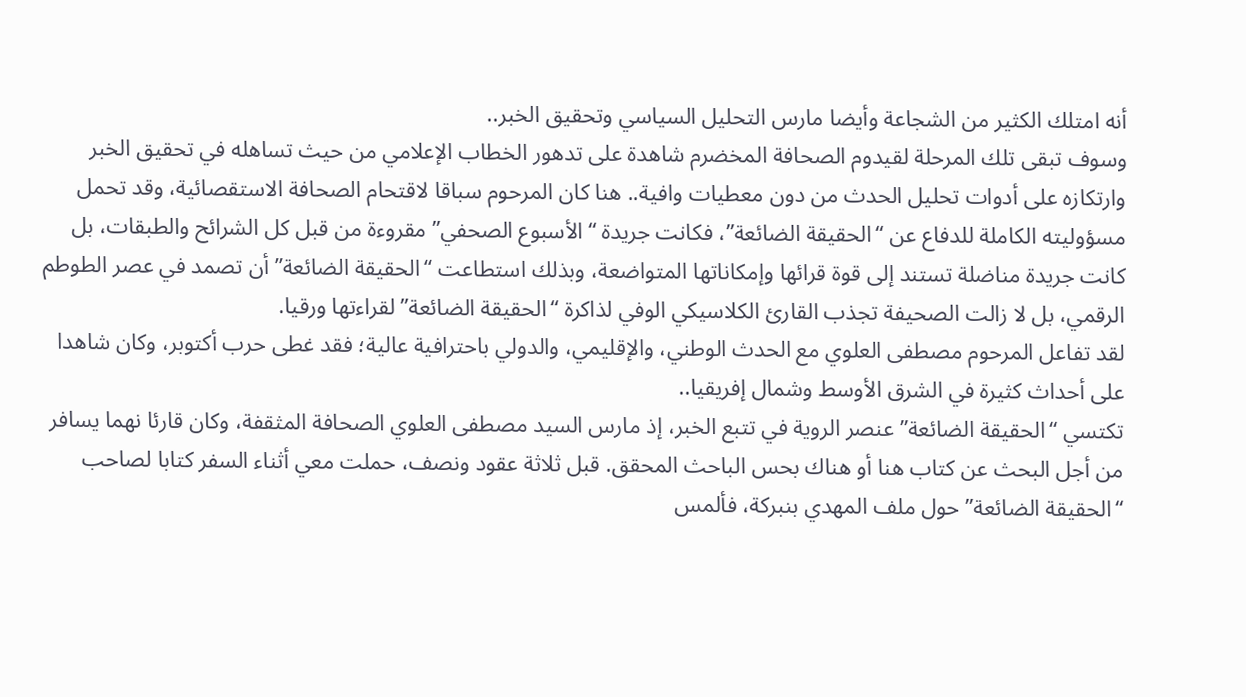أنه امتلك الكثير من الشجاعة وأيضا مارس التحليل السياسي وتحقيق الخبر..
وسوف تبقى تلك المرحلة لقيدوم الصحافة المخضرم شاهدة على تدهور الخطاب الإعلامي من حيث تساهله في تحقيق الخبر وارتكازه على أدوات تحليل الحدث من دون معطيات وافية.. هنا كان المرحوم سباقا لاقتحام الصحافة الاستقصائية، وقد تحمل مسؤوليته الكاملة للدفاع عن “الحقيقة الضائعة”، فكانت جريدة “الأسبوع الصحفي” مقروءة من قبل كل الشرائح والطبقات، بل كانت جريدة مناضلة تستند إلى قوة قرائها وإمكاناتها المتواضعة، وبذلك استطاعت “الحقيقة الضائعة” أن تصمد في عصر الطوطم الرقمي، بل لا زالت الصحيفة تجذب القارئ الكلاسيكي الوفي لذاكرة “الحقيقة الضائعة” لقراءتها ورقيا.
لقد تفاعل المرحوم مصطفى العلوي مع الحدث الوطني، والإقليمي، والدولي باحترافية عالية؛ فقد غطى حرب أكتوبر، وكان شاهدا على أحداث كثيرة في الشرق الأوسط وشمال إفريقيا..
تكتسي “الحقيقة الضائعة” عنصر الروية في تتبع الخبر، إذ مارس السيد مصطفى العلوي الصحافة المثقفة، وكان قارئا نهما يسافر من أجل البحث عن كتاب هنا أو هناك بحس الباحث المحقق. قبل ثلاثة عقود ونصف، حملت معي أثناء السفر كتابا لصاحب “الحقيقة الضائعة” حول ملف المهدي بنبركة، فألمس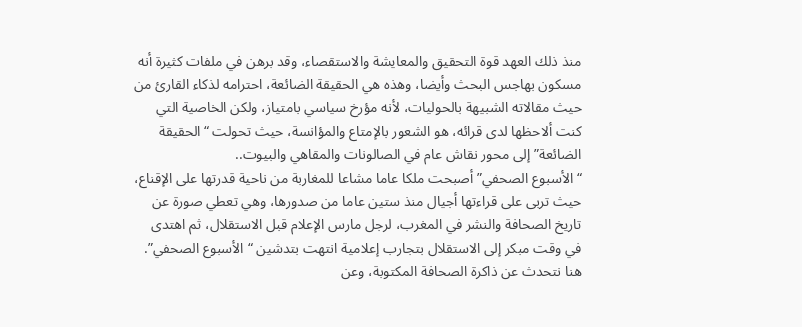منذ ذلك العهد قوة التحقيق والمعايشة والاستقصاء، وقد برهن في ملفات كثيرة أنه مسكون بهاجس البحث وأيضا، وهذه هي الحقيقة الضائعة، احترامه لذكاء القارئ من حيث مقالاته الشبيهة بالحوليات، لأنه مؤرخ سياسي بامتياز، ولكن الخاصية التي كنت ألاحظها لدى قرائه، هو الشعور بالإمتاع والمؤانسة، حيث تحولت “الحقيقة الضائعة” إلى محور نقاش عام في الصالونات والمقاهي والبيوت..
“الأسبوع الصحفي” أصبحت ملكا عاما مشاعا للمغاربة من ناحية قدرتها على الإقناع، حيث تربى على قراءتها أجيال منذ ستين عاما من صدورها، وهي تعطي صورة عن تاريخ الصحافة والنشر في المغرب، لرجل مارس الإعلام قبل الاستقلال، ثم اهتدى في وقت مبكر إلى الاستقلال بتجارب إعلامية انتهت بتدشين “الأسبوع الصحفي”. هنا نتحدث عن ذاكرة الصحافة المكتوبة، وعن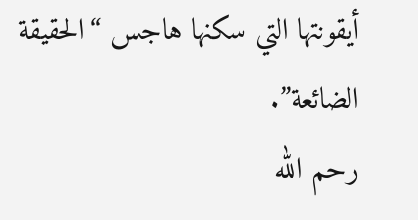أيقونتها التي سكنها هاجس “الحقيقة الضائعة”.
رحم الله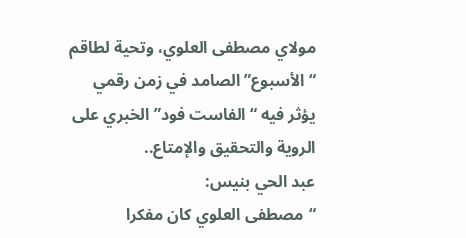مولاي مصطفى العلوي، وتحية لطاقم “الأسبوع” الصامد في زمن رقمي يؤثر فيه “الفاست فود” الخبري على الروية والتحقيق والإمتاع..
عبد الحي بنيس:
“مصطفى العلوي كان مفكرا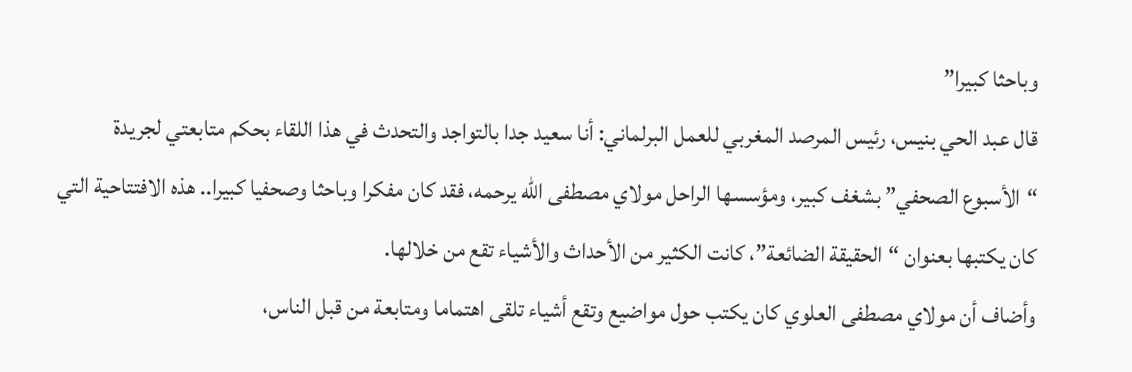وباحثا كبيرا”
قال عبد الحي بنيس، رئيس المرصد المغربي للعمل البرلماني: أنا سعيد جدا بالتواجد والتحدث في هذا اللقاء بحكم متابعتي لجريدة “الأسبوع الصحفي” بشغف كبير، ومؤسسها الراحل مولاي مصطفى الله يرحمه، فقد كان مفكرا وباحثا وصحفيا كبيرا.. هذه الافتتاحية التي كان يكتبها بعنوان “الحقيقة الضائعة”، كانت الكثير من الأحداث والأشياء تقع من خلالها.
وأضاف أن مولاي مصطفى العلوي كان يكتب حول مواضيع وتقع أشياء تلقى اهتماما ومتابعة من قبل الناس،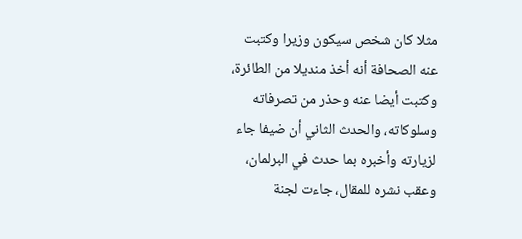مثلا كان شخص سيكون وزيرا وكتبت عنه الصحافة أنه أخذ منديلا من الطائرة، وكتبت أيضا عنه وحذر من تصرفاته وسلوكاته، والحدث الثاني أن ضيفا جاء لزيارته وأخبره بما حدث في البرلمان، وعقب نشره للمقال، جاءت لجنة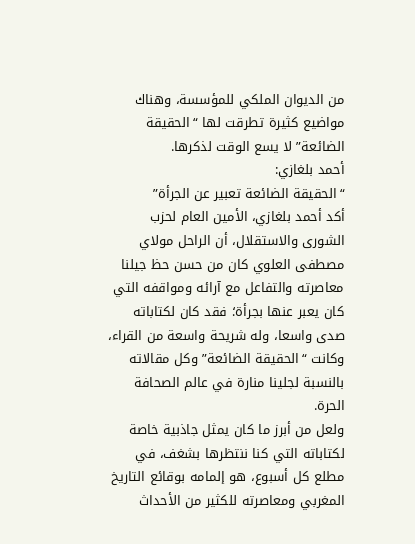من الديوان الملكي للمؤسسة، وهناك مواضيع كثيرة تطرقت لها “الحقيقة الضائعة” لا يسع الوقت لذكرها.
أحمد بلغازي:
“الحقيقة الضائعة تعبير عن الجرأة”
أكد أحمد بلغازي، الأمين العام لحزب الشورى والاستقلال، أن الراحل مولاي مصطفى العلوي كان من حسن حظ جيلنا معاصرته والتفاعل مع آرائه ومواقفه التي كان يعبر عنها بجرأة؛ فقد كان لكتاباته صدى واسعا، وله شريحة واسعة من القراء، وكانت “الحقيقة الضائعة” وكل مقالاته بالنسبة لجلينا منارة في عالم الصحافة الحرة.
ولعل من أبرز ما كان يمثل جاذبية خاصة لكتاباته التي كنا ننتظرها بشغف، في مطلع كل أسبوع، هو إلمامه بوقائع التاريخ المغربي ومعاصرته للكثير من الأحداث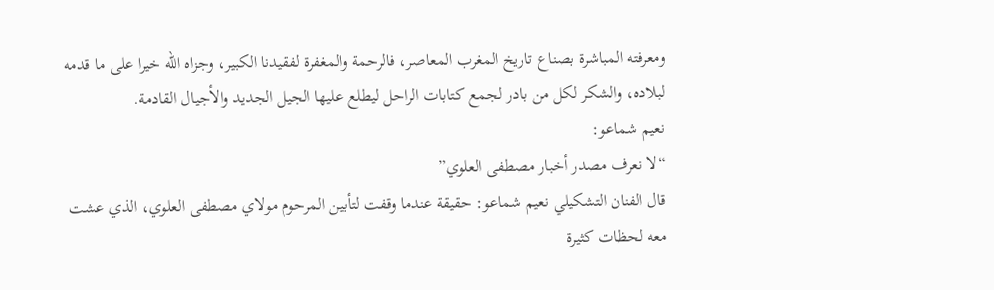ومعرفته المباشرة بصناع تاريخ المغرب المعاصر، فالرحمة والمغفرة لفقيدنا الكبير، وجزاه الله خيرا على ما قدمه لبلاده، والشكر لكل من بادر لجمع كتابات الراحل ليطلع عليها الجيل الجديد والأجيال القادمة.
نعيم شماعو:
“لا نعرف مصدر أخبار مصطفى العلوي”
قال الفنان التشكيلي نعيم شماعو: حقيقة عندما وقفت لتأبين المرحوم مولاي مصطفى العلوي، الذي عشت معه لحظات كثيرة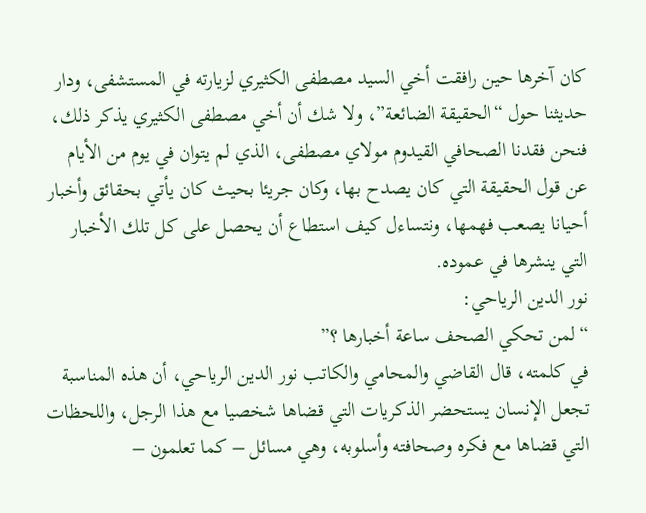كان آخرها حين رافقت أخي السيد مصطفى الكثيري لزيارته في المستشفى، ودار حديثنا حول “الحقيقة الضائعة”، ولا شك أن أخي مصطفى الكثيري يذكر ذلك، فنحن فقدنا الصحافي القيدوم مولاي مصطفى، الذي لم يتوان في يوم من الأيام عن قول الحقيقة التي كان يصدح بها، وكان جريئا بحيث كان يأتي بحقائق وأخبار أحيانا يصعب فهمها، ونتساءل كيف استطاع أن يحصل على كل تلك الأخبار التي ينشرها في عموده.
نور الدين الرياحي:
“لمن تحكي الصحف ساعة أخبارها ؟”
في كلمته، قال القاضي والمحامي والكاتب نور الدين الرياحي، أن هذه المناسبة تجعل الإنسان يستحضر الذكريات التي قضاها شخصيا مع هذا الرجل، واللحظات التي قضاها مع فكره وصحافته وأسلوبه، وهي مسائل – كما تعلمون –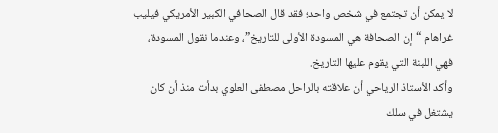لا يمكن أن تجتمع في شخص واحد؛ فقد قال الصحافي الكبير الأمريكي فيليب غراهام “إن الصحافة هي المسودة الأولى للتاريخ”، وعندما نقول المسودة، فهي اللبنة التي يقوم عليها التاريخ.
وأكد الأستاذ الرياحي أن علاقته بالراحل مصطفى العلوي بدأت منذ أن كان يشتغل في سلك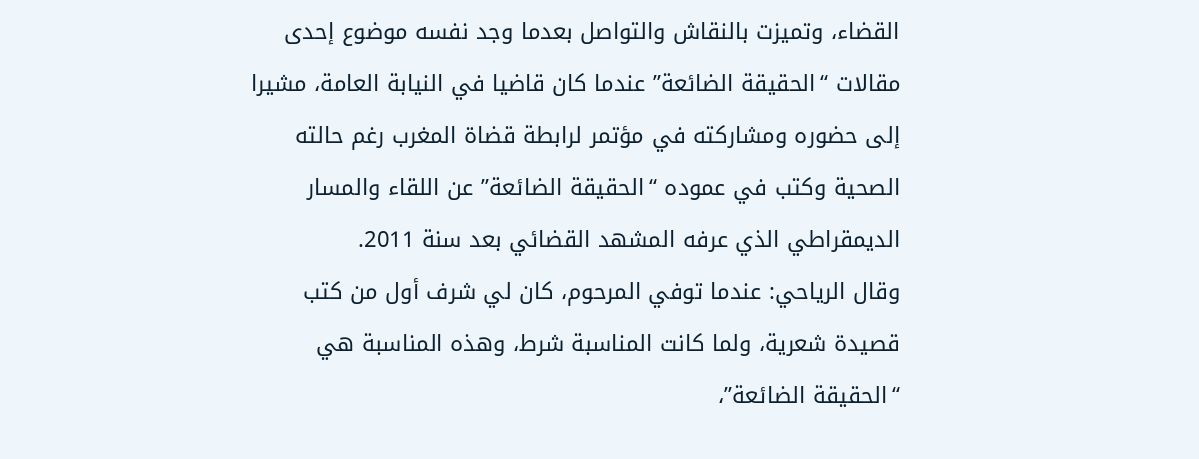القضاء، وتميزت بالنقاش والتواصل بعدما وجد نفسه موضوع إحدى مقالات “الحقيقة الضائعة” عندما كان قاضيا في النيابة العامة، مشيرا إلى حضوره ومشاركته في مؤتمر لرابطة قضاة المغرب رغم حالته الصحية وكتب في عموده “الحقيقة الضائعة” عن اللقاء والمسار الديمقراطي الذي عرفه المشهد القضائي بعد سنة 2011.
وقال الرياحي: عندما توفي المرحوم، كان لي شرف أول من كتب قصيدة شعرية، ولما كانت المناسبة شرط، وهذه المناسبة هي “الحقيقة الضائعة”،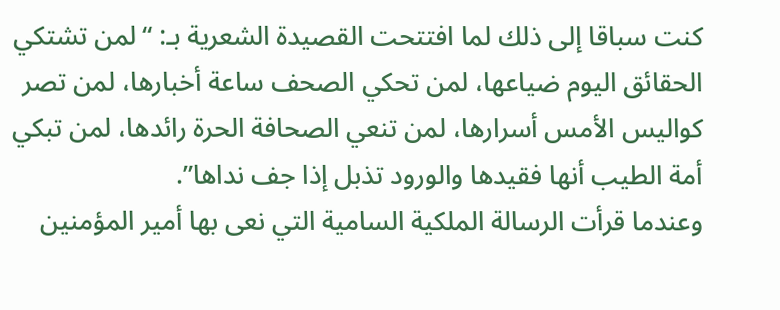كنت سباقا إلى ذلك لما افتتحت القصيدة الشعرية بـ: “لمن تشتكي الحقائق اليوم ضياعها، لمن تحكي الصحف ساعة أخبارها، لمن تصر كواليس الأمس أسرارها، لمن تنعي الصحافة الحرة رائدها، لمن تبكي أمة الطيب أنها فقيدها والورود تذبل إذا جف نداها”.
وعندما قرأت الرسالة الملكية السامية التي نعى بها أمير المؤمنين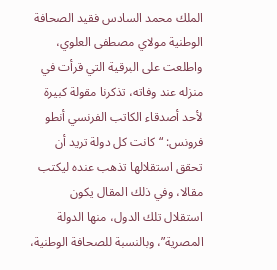الملك محمد السادس فقيد الصحافة الوطنية مولاي مصطفى العلوي، واطلعت على البرقية التي قرأت في منزله عند وفاته، تذكرنا مقولة كبيرة لأحد أصدقاء الكاتب الفرنسي أنطو فرونس: “كانت كل دولة تريد أن تحقق استقلالها تذهب عنده ليكتب مقالا، وفي ذلك المقال يكون استقلال تلك الدول، منها الدولة المصرية”، وبالنسبة للصحافة الوطنية،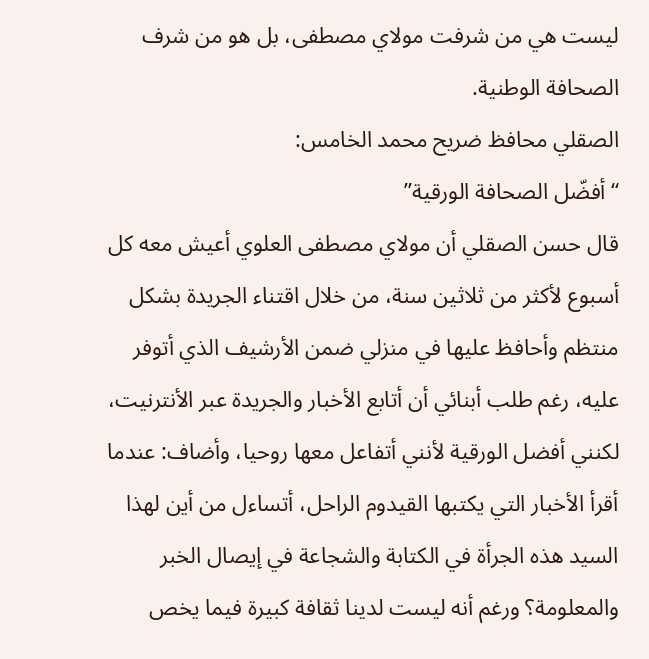ليست هي من شرفت مولاي مصطفى، بل هو من شرف الصحافة الوطنية.
الصقلي محافظ ضريح محمد الخامس:
“أفضّل الصحافة الورقية”
قال حسن الصقلي أن مولاي مصطفى العلوي أعيش معه كل أسبوع لأكثر من ثلاثين سنة، من خلال اقتناء الجريدة بشكل منتظم وأحافظ عليها في منزلي ضمن الأرشيف الذي أتوفر عليه، رغم طلب أبنائي أن أتابع الأخبار والجريدة عبر الأنترنيت، لكنني أفضل الورقية لأنني أتفاعل معها روحيا، وأضاف: عندما أقرأ الأخبار التي يكتبها القيدوم الراحل، أتساءل من أين لهذا السيد هذه الجرأة في الكتابة والشجاعة في إيصال الخبر والمعلومة؟ ورغم أنه ليست لدينا ثقافة كبيرة فيما يخص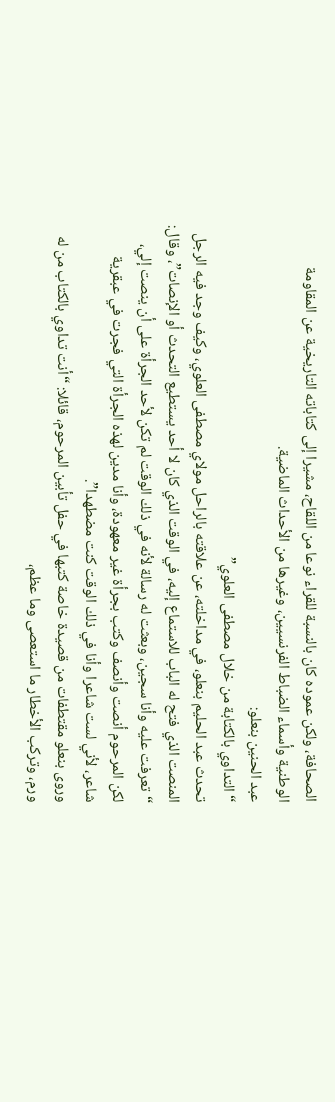الصحافة، ولكن عموده كان بالنسبة للقراء نوعا من اللقاح، مشيرا إلى كتاباته التاريخية عن المقاومة الوطنية وأسماء الضباط الفرنسيين، وغيرها من الأحداث الماضية.
عبد الحنين بنعلو:
“التداوي بالكتابة من خلال مصطفى العلوي”
تحدث عبد الحليم بنعلو، في مداخلته، عن علاقته بالراحل مولاي مصطفى العلوي، وكيف وجد فيه الرجل المنصت الذي فتح له الباب للاستماع إليه، في الوقت الذي كان لا أحد يستطيع التحدث أو الإنصات”، وقال: “تعرفت عليه وأنا سجين، وبعثت له رسالة لأنه في ذلك الوقت لم تكن لأحد الجرأة على أن ينصت إلي، لكن المرحوم أنصت وأنصف وكتب بجرأة غير معهودة، وأنا مدين لهذه الجرأة التي فجرت في عبقرية شاعر، لأني لست شاعرا وأنا في ذلك الوقت كنت مضطهدا”.
وروى بنعلو مقتطفات من قصيدة خاصة كتبها في حفل تأبين المرحوم، قائلا: “أنت تداوي بالكتاب من له ورم، وتركب الأخطار ما استعصى وما عظم،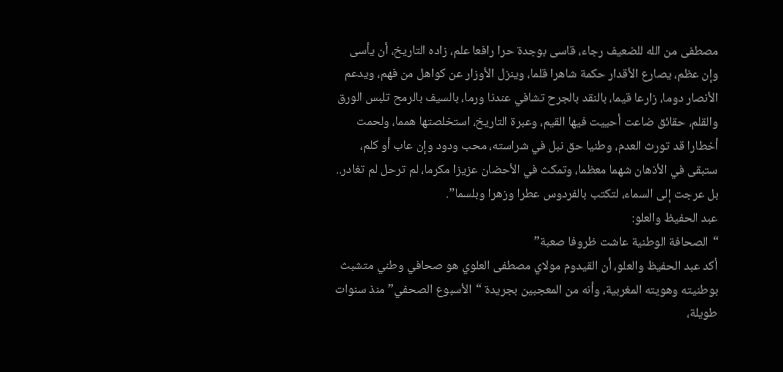مصطفى من الله للضعيف رجاء، قاسى بوجدة حرا رافعا علم، زاده التاريخ، أن يأسى وإن عظم، يصارع الأقدار حكمة شاهرا قلما، وينزل الأوزار عن كواهل من فهم، ويدعم الأنصار دوما، زارعا قيما، بالنقد بالجرح تشافي عندنا ورما، بالسيف بالرمح تلبس الورق والقلم، حقائق ضاعت أحييت فيها القيم، وعبرة التاريخ، استخلصتها همما، ولحمت أخطارا قد تورث العدم، وطنيا حق نبل في شراسته، محب ودود وإن عاب أو كلم، ستبقى في الأذهان شهما معظما، وتمكث في الأحضان عزيزا مكرما، لم ترحل لم تغادر.. بل عرجت إلى السماء، لتكتب بالفردوس عطرا وزهرا وبلسما”.
عبد الحفيظ والعلو:
“الصحافة الوطنية عاشت ظروفا صعبة”
أكد عبد الحفيظ والعلو، أن القيدوم مولاي مصطفى العلوي هو صحافي وطني متشبث بوطنيته وهويته المغربية، وأنه من المعجبين بجريدة “الأسبوع الصحفي” منذ سنوات طويلة،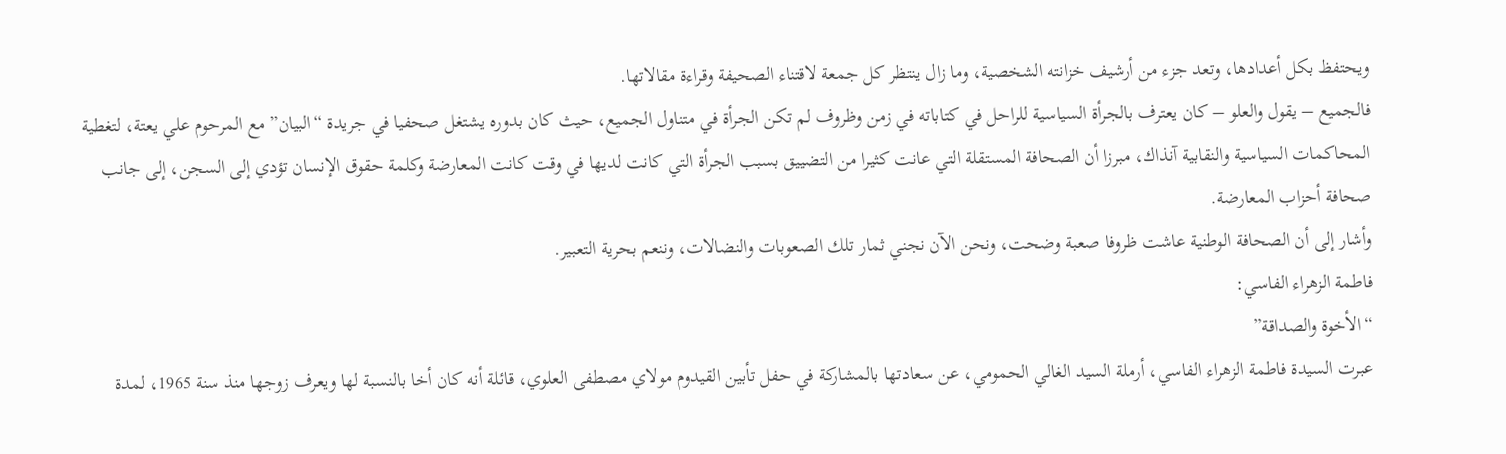ويحتفظ بكل أعدادها، وتعد جزء من أرشيف خزانته الشخصية، وما زال ينتظر كل جمعة لاقتناء الصحيفة وقراءة مقالاتها.
فالجميع – يقول والعلو – كان يعترف بالجرأة السياسية للراحل في كتاباته في زمن وظروف لم تكن الجرأة في متناول الجميع، حيث كان بدوره يشتغل صحفيا في جريدة “البيان” مع المرحوم علي يعتة، لتغطية المحاكمات السياسية والنقابية آنذاك، مبرزا أن الصحافة المستقلة التي عانت كثيرا من التضييق بسبب الجرأة التي كانت لديها في وقت كانت المعارضة وكلمة حقوق الإنسان تؤدي إلى السجن، إلى جانب صحافة أحزاب المعارضة.
وأشار إلى أن الصحافة الوطنية عاشت ظروفا صعبة وضحت، ونحن الآن نجني ثمار تلك الصعوبات والنضالات، وننعم بحرية التعبير.
فاطمة الزهراء الفاسي:
“الأخوة والصداقة”
عبرت السيدة فاطمة الزهراء الفاسي، أرملة السيد الغالي الحمومي، عن سعادتها بالمشاركة في حفل تأبين القيدوم مولاي مصطفى العلوي، قائلة أنه كان أخا بالنسبة لها ويعرف زوجها منذ سنة 1965، لمدة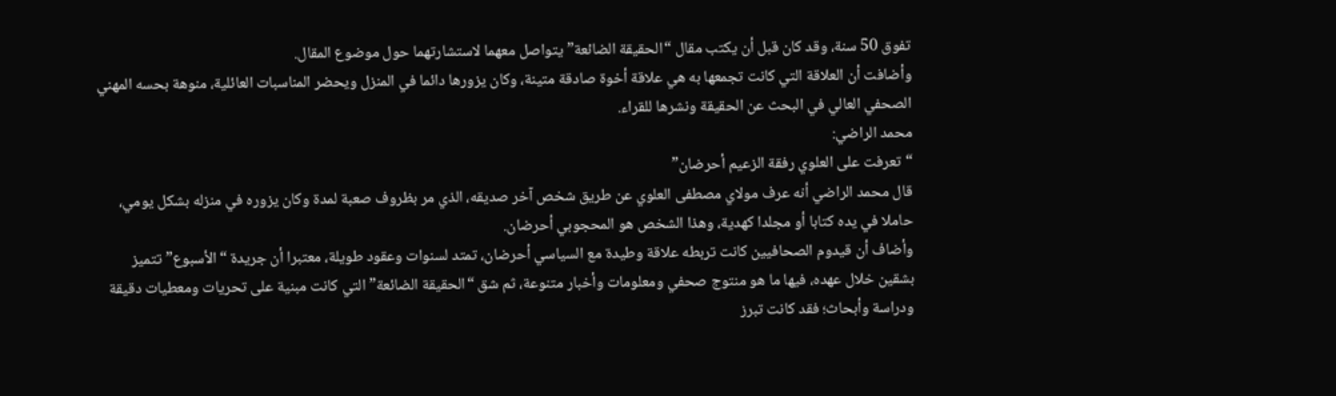تفوق 50 سنة، وقد كان قبل أن يكتب مقال “الحقيقة الضائعة” يتواصل معهما لاستشارتهما حول موضوع المقال.
وأضافت أن العلاقة التي كانت تجمعها به هي علاقة أخوة صادقة متينة، وكان يزورها دائما في المنزل ويحضر المناسبات العائلية، منوهة بحسه المهني الصحفي العالي في البحث عن الحقيقة ونشرها للقراء.
محمد الراضي:
“تعرفت على العلوي رفقة الزعيم أحرضان”
قال محمد الراضي أنه عرف مولاي مصطفى العلوي عن طريق شخص آخر صديقه، الذي مر بظروف صعبة لمدة وكان يزوره في منزله بشكل يومي، حاملا في يده كتابا أو مجلدا كهدية، وهذا الشخص هو المحجوبي أحرضان.
وأضاف أن قيدوم الصحافيين كانت تربطه علاقة وطيدة مع السياسي أحرضان، تمتد لسنوات وعقود طويلة، معتبرا أن جريدة “الأسبوع” تتميز بشقين خلال عهده، فيها ما هو منتوج صحفي ومعلومات وأخبار متنوعة، ثم شق “الحقيقة الضائعة” التي كانت مبنية على تحريات ومعطيات دقيقة ودراسة وأبحاث؛ فقد كانت تبرز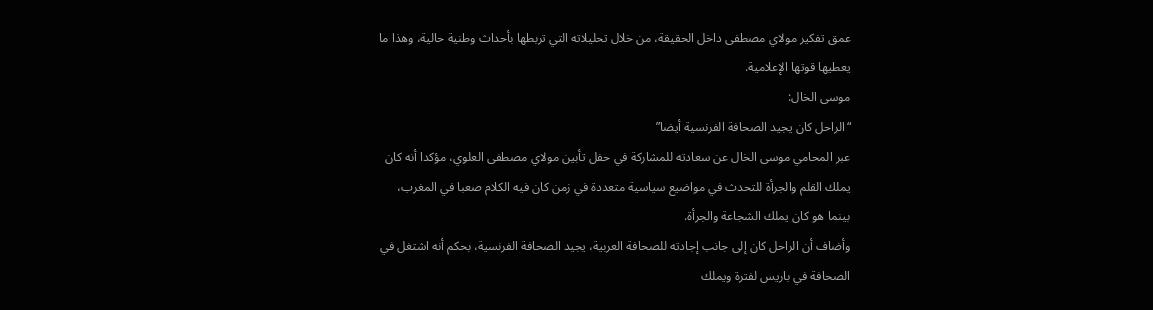عمق تفكير مولاي مصطفى داخل الحقيقة، من خلال تحليلاته التي تربطها بأحداث وطنية حالية، وهذا ما يعطيها قوتها الإعلامية.
موسى الخال:
“الراحل كان يجيد الصحافة الفرنسية أيضا”
عبر المحامي موسى الخال عن سعادته للمشاركة في حفل تأبين مولاي مصطفى العلوي، مؤكدا أنه كان يملك القلم والجرأة للتحدث في مواضيع سياسية متعددة في زمن كان فيه الكلام صعبا في المغرب، بينما هو كان يملك الشجاعة والجرأة.
وأضاف أن الراحل كان إلى جانب إجادته للصحافة العربية، يجيد الصحافة الفرنسية، بحكم أنه اشتغل في الصحافة في باريس لفترة ويملك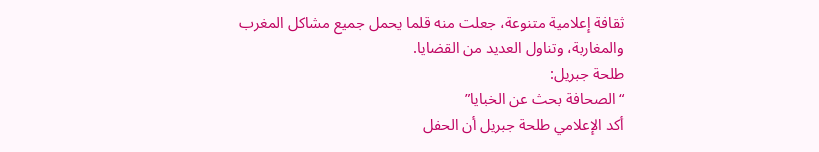ثقافة إعلامية متنوعة، جعلت منه قلما يحمل جميع مشاكل المغرب والمغاربة، وتناول العديد من القضايا.
طلحة جبريل:
“الصحافة بحث عن الخبايا”
أكد الإعلامي طلحة جبريل أن الحفل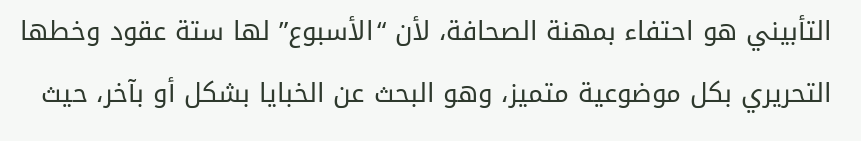التأبيني هو احتفاء بمهنة الصحافة، لأن “الأسبوع” لها ستة عقود وخطها التحريري بكل موضوعية متميز، وهو البحث عن الخبايا بشكل أو بآخر، حيث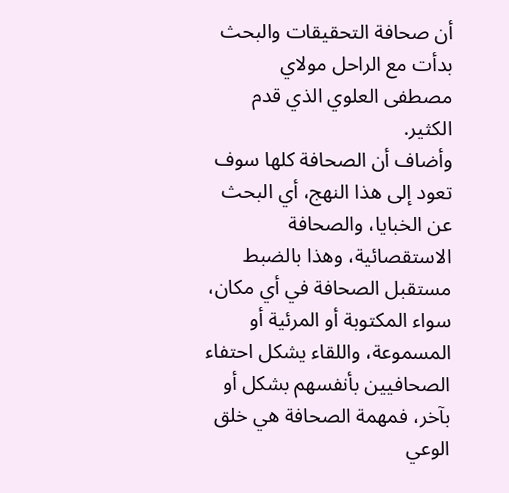أن صحافة التحقيقات والبحث بدأت مع الراحل مولاي مصطفى العلوي الذي قدم الكثير.
وأضاف أن الصحافة كلها سوف تعود إلى هذا النهج، أي البحث عن الخبايا، والصحافة الاستقصائية، وهذا بالضبط مستقبل الصحافة في أي مكان، سواء المكتوبة أو المرئية أو المسموعة، واللقاء يشكل احتفاء الصحافيين بأنفسهم بشكل أو بآخر، فمهمة الصحافة هي خلق الوعي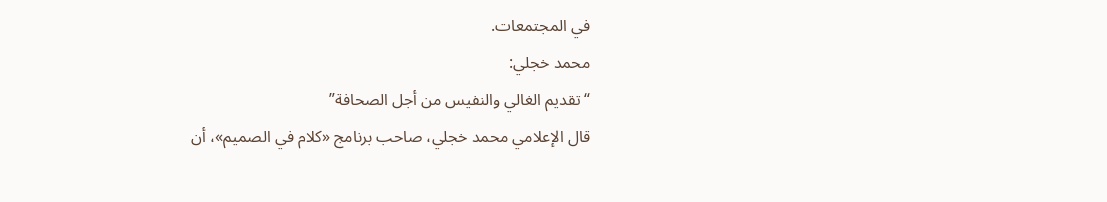في المجتمعات.
محمد خجلي:
“تقديم الغالي والنفيس من أجل الصحافة”
قال الإعلامي محمد خجلي، صاحب برنامج «كلام في الصميم»، أن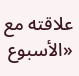علاقته مع «الأسبوع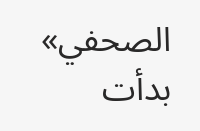الصحفي» بدأت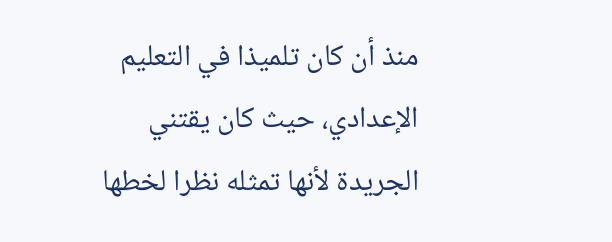منذ أن كان تلميذا في التعليم الإعدادي، حيث كان يقتني الجريدة لأنها تمثله نظرا لخطها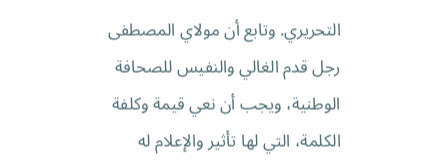التحريري. وتابع أن مولاي المصطفى رجل قدم الغالي والنفيس للصحافة الوطنية، ويجب أن نعي قيمة وكلفة الكلمة، التي لها تأثير والإعلام له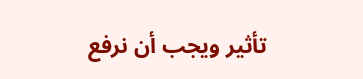تأثير ويجب أن نرفع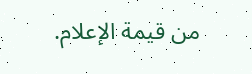من قيمة الإعلام.